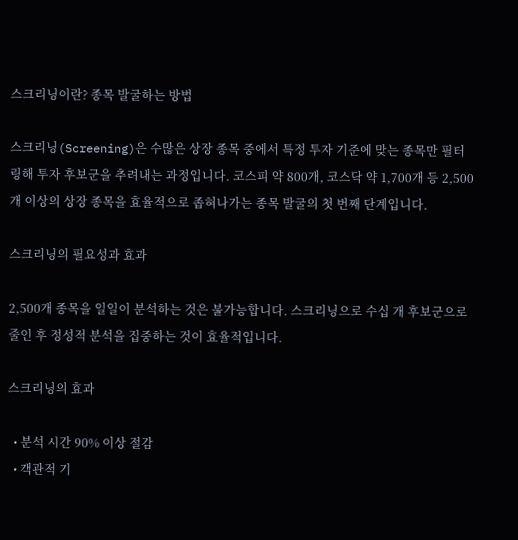스크리닝이란? 종목 발굴하는 방법

스크리닝(Screening)은 수많은 상장 종목 중에서 특정 투자 기준에 맞는 종목만 필터링해 투자 후보군을 추려내는 과정입니다. 코스피 약 800개, 코스닥 약 1,700개 등 2,500개 이상의 상장 종목을 효율적으로 좁혀나가는 종목 발굴의 첫 번째 단계입니다.

스크리닝의 필요성과 효과

2,500개 종목을 일일이 분석하는 것은 불가능합니다. 스크리닝으로 수십 개 후보군으로 줄인 후 정성적 분석을 집중하는 것이 효율적입니다.

스크리닝의 효과

  • 분석 시간 90% 이상 절감
  • 객관적 기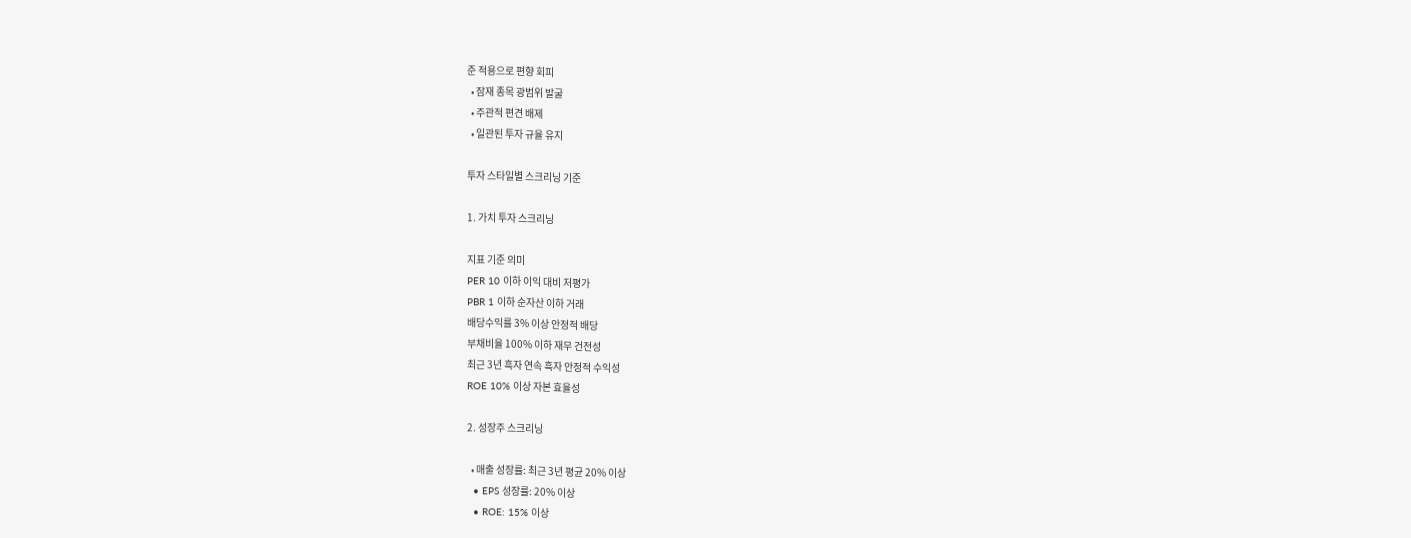준 적용으로 편향 회피
  • 잠재 종목 광범위 발굴
  • 주관적 편견 배제
  • 일관된 투자 규율 유지

투자 스타일별 스크리닝 기준

1. 가치 투자 스크리닝

지표 기준 의미
PER 10 이하 이익 대비 저평가
PBR 1 이하 순자산 이하 거래
배당수익률 3% 이상 안정적 배당
부채비율 100% 이하 재무 건전성
최근 3년 흑자 연속 흑자 안정적 수익성
ROE 10% 이상 자본 효율성

2. 성장주 스크리닝

  • 매출 성장률: 최근 3년 평균 20% 이상
  • EPS 성장률: 20% 이상
  • ROE: 15% 이상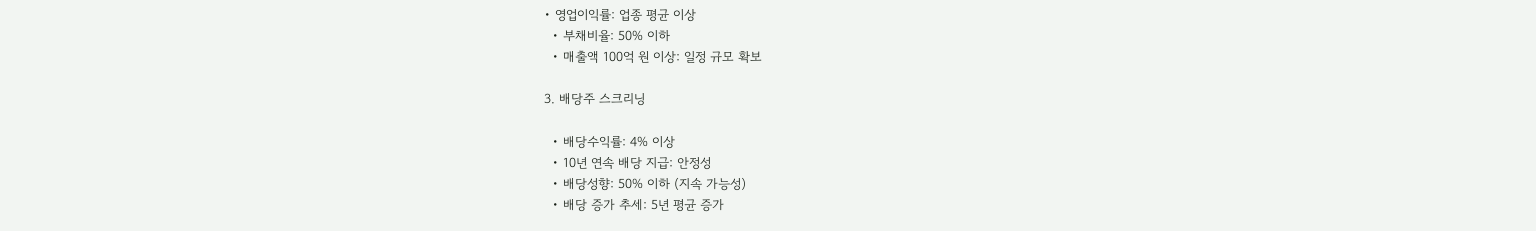• 영업이익률: 업종 평균 이상
  • 부채비율: 50% 이하
  • 매출액 100억 원 이상: 일정 규모 확보

3. 배당주 스크리닝

  • 배당수익률: 4% 이상
  • 10년 연속 배당 지급: 안정성
  • 배당성향: 50% 이하 (지속 가능성)
  • 배당 증가 추세: 5년 평균 증가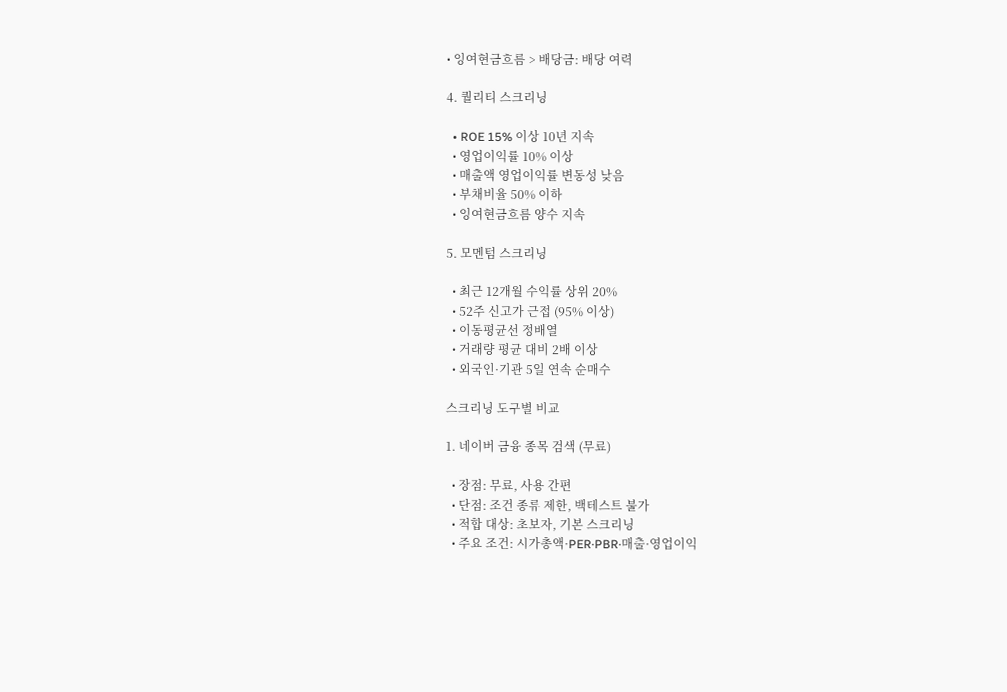• 잉여현금흐름 > 배당금: 배당 여력

4. 퀄리티 스크리닝

  • ROE 15% 이상 10년 지속
  • 영업이익률 10% 이상
  • 매출액 영업이익률 변동성 낮음
  • 부채비율 50% 이하
  • 잉여현금흐름 양수 지속

5. 모멘텀 스크리닝

  • 최근 12개월 수익률 상위 20%
  • 52주 신고가 근접 (95% 이상)
  • 이동평균선 정배열
  • 거래량 평균 대비 2배 이상
  • 외국인·기관 5일 연속 순매수

스크리닝 도구별 비교

1. 네이버 금융 종목 검색 (무료)

  • 장점: 무료, 사용 간편
  • 단점: 조건 종류 제한, 백테스트 불가
  • 적합 대상: 초보자, 기본 스크리닝
  • 주요 조건: 시가총액·PER·PBR·매출·영업이익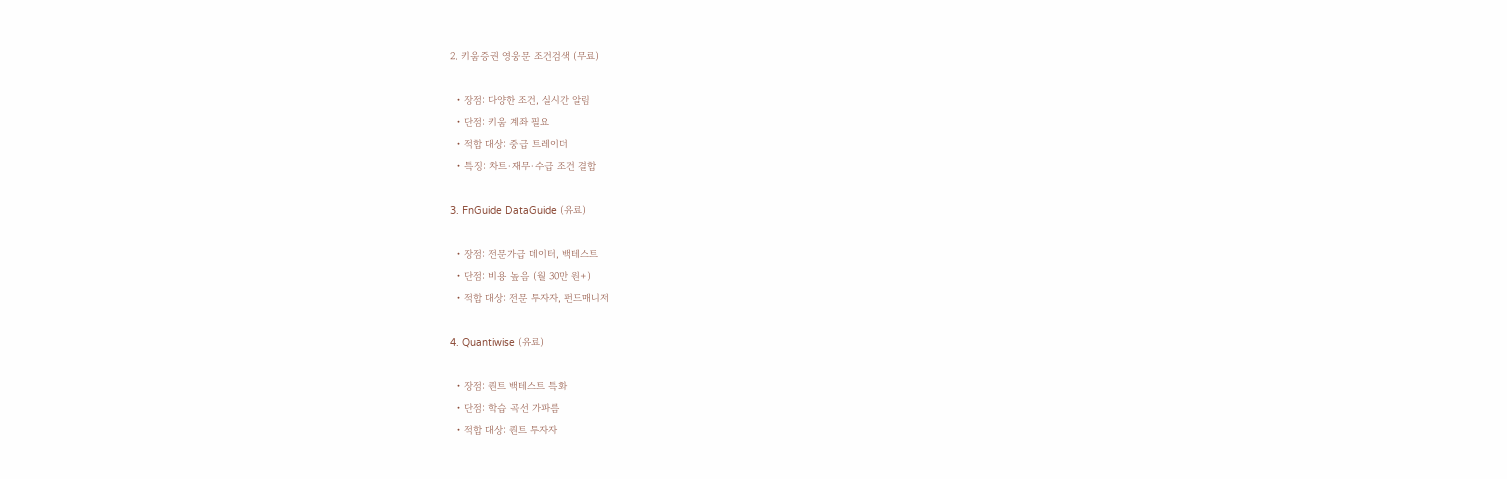2. 키움증권 영웅문 조건검색 (무료)

  • 장점: 다양한 조건, 실시간 알림
  • 단점: 키움 계좌 필요
  • 적합 대상: 중급 트레이더
  • 특징: 차트·재무·수급 조건 결합

3. FnGuide DataGuide (유료)

  • 장점: 전문가급 데이터, 백테스트
  • 단점: 비용 높음 (월 30만 원+)
  • 적합 대상: 전문 투자자, 펀드매니저

4. Quantiwise (유료)

  • 장점: 퀀트 백테스트 특화
  • 단점: 학습 곡선 가파름
  • 적합 대상: 퀀트 투자자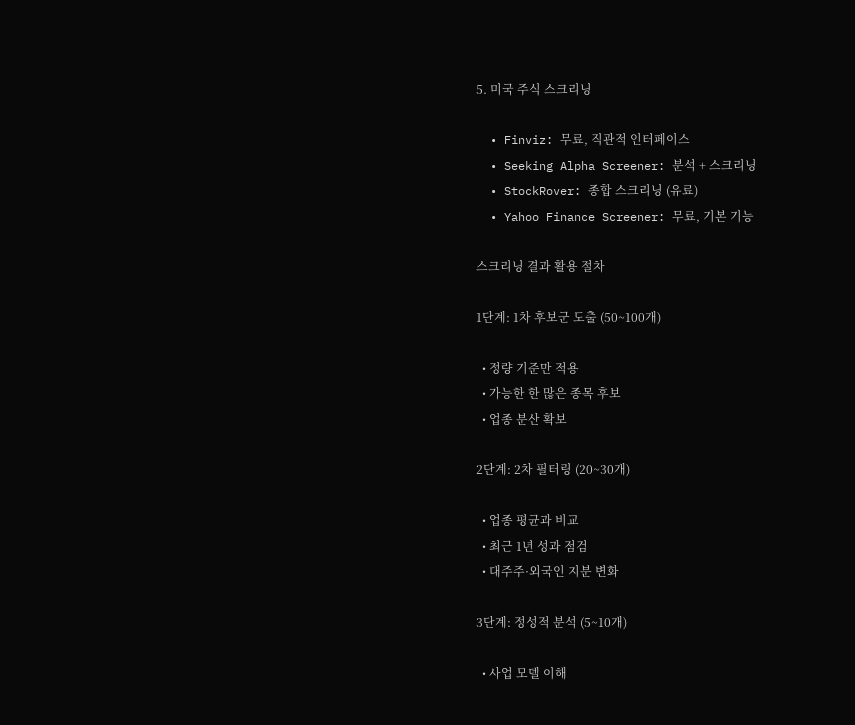5. 미국 주식 스크리닝

  • Finviz: 무료, 직관적 인터페이스
  • Seeking Alpha Screener: 분석 + 스크리닝
  • StockRover: 종합 스크리닝 (유료)
  • Yahoo Finance Screener: 무료, 기본 기능

스크리닝 결과 활용 절차

1단계: 1차 후보군 도출 (50~100개)

  • 정량 기준만 적용
  • 가능한 한 많은 종목 후보
  • 업종 분산 확보

2단계: 2차 필터링 (20~30개)

  • 업종 평균과 비교
  • 최근 1년 성과 점검
  • 대주주·외국인 지분 변화

3단계: 정성적 분석 (5~10개)

  • 사업 모델 이해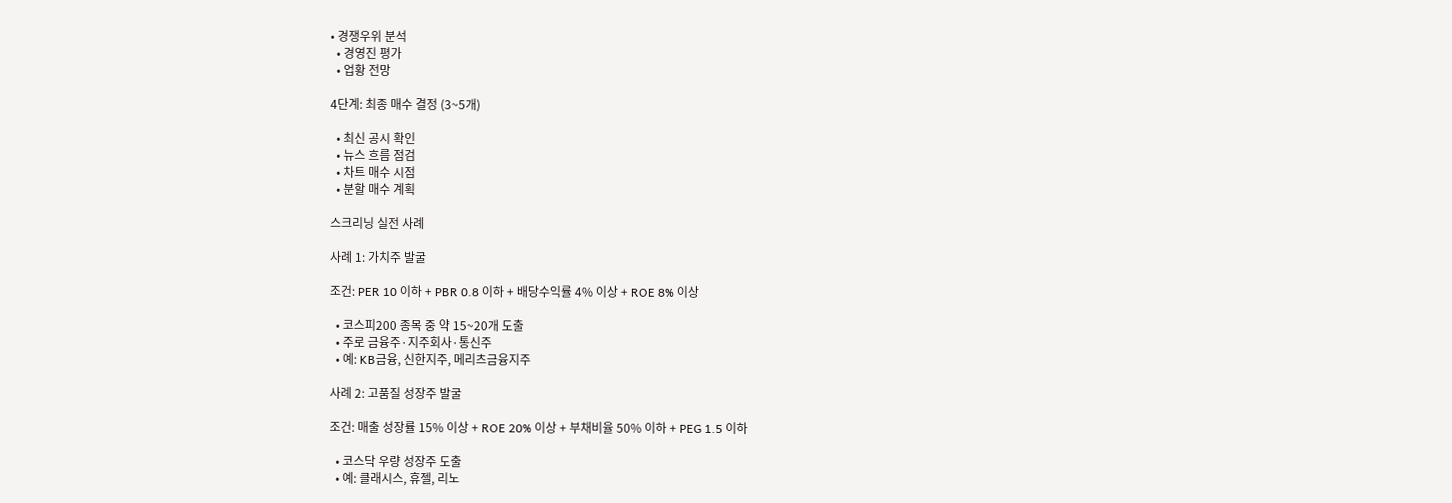• 경쟁우위 분석
  • 경영진 평가
  • 업황 전망

4단계: 최종 매수 결정 (3~5개)

  • 최신 공시 확인
  • 뉴스 흐름 점검
  • 차트 매수 시점
  • 분할 매수 계획

스크리닝 실전 사례

사례 1: 가치주 발굴

조건: PER 10 이하 + PBR 0.8 이하 + 배당수익률 4% 이상 + ROE 8% 이상

  • 코스피200 종목 중 약 15~20개 도출
  • 주로 금융주·지주회사·통신주
  • 예: KB금융, 신한지주, 메리츠금융지주

사례 2: 고품질 성장주 발굴

조건: 매출 성장률 15% 이상 + ROE 20% 이상 + 부채비율 50% 이하 + PEG 1.5 이하

  • 코스닥 우량 성장주 도출
  • 예: 클래시스, 휴젤, 리노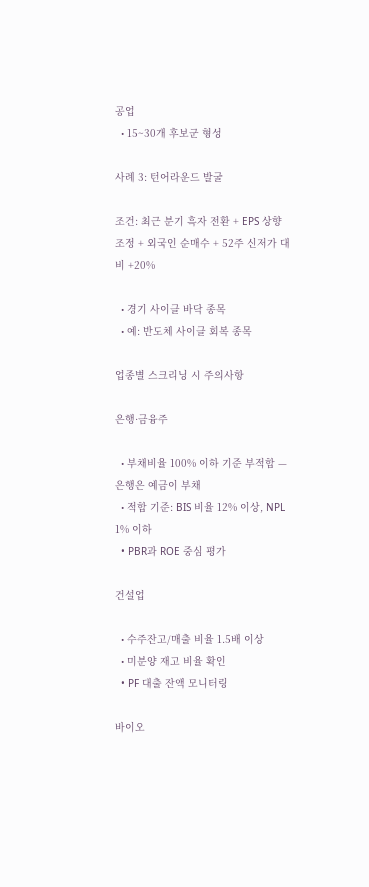공업
  • 15~30개 후보군 형성

사례 3: 턴어라운드 발굴

조건: 최근 분기 흑자 전환 + EPS 상향 조정 + 외국인 순매수 + 52주 신저가 대비 +20%

  • 경기 사이클 바닥 종목
  • 예: 반도체 사이클 회복 종목

업종별 스크리닝 시 주의사항

은행·금융주

  • 부채비율 100% 이하 기준 부적합 — 은행은 예금이 부채
  • 적합 기준: BIS 비율 12% 이상, NPL 1% 이하
  • PBR과 ROE 중심 평가

건설업

  • 수주잔고/매출 비율 1.5배 이상
  • 미분양 재고 비율 확인
  • PF 대출 잔액 모니터링

바이오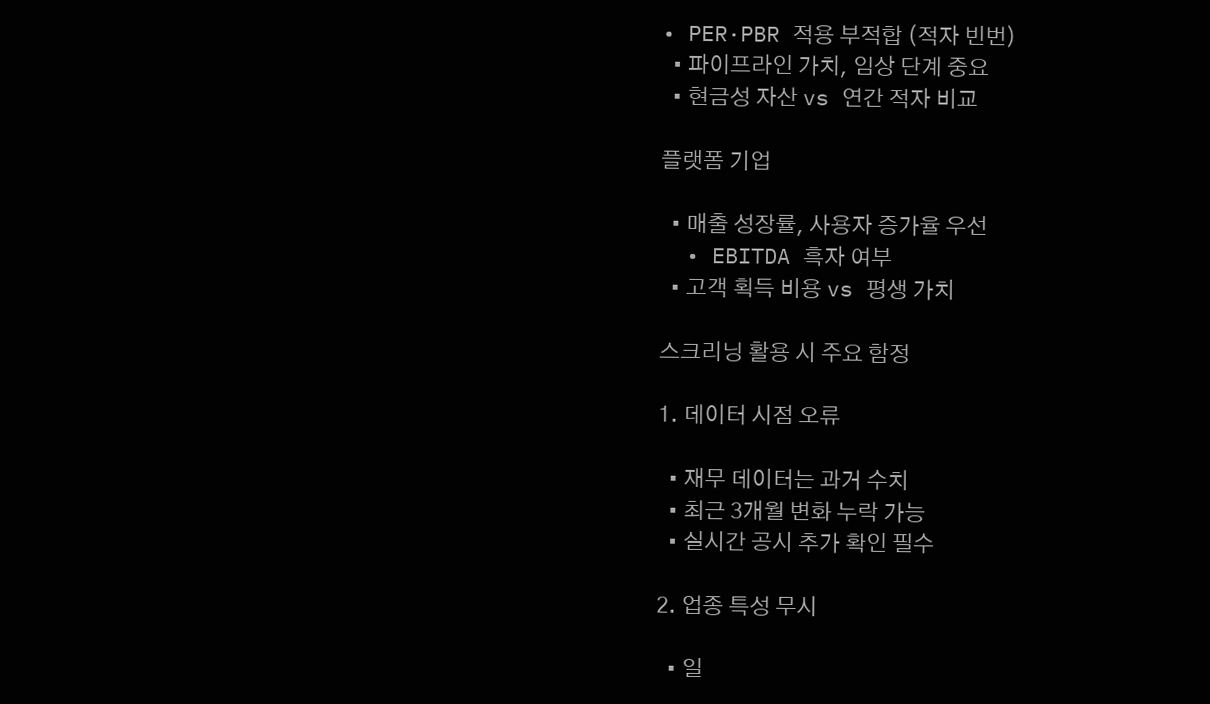• PER·PBR 적용 부적합 (적자 빈번)
  • 파이프라인 가치, 임상 단계 중요
  • 현금성 자산 vs 연간 적자 비교

플랫폼 기업

  • 매출 성장률, 사용자 증가율 우선
  • EBITDA 흑자 여부
  • 고객 획득 비용 vs 평생 가치

스크리닝 활용 시 주요 함정

1. 데이터 시점 오류

  • 재무 데이터는 과거 수치
  • 최근 3개월 변화 누락 가능
  • 실시간 공시 추가 확인 필수

2. 업종 특성 무시

  • 일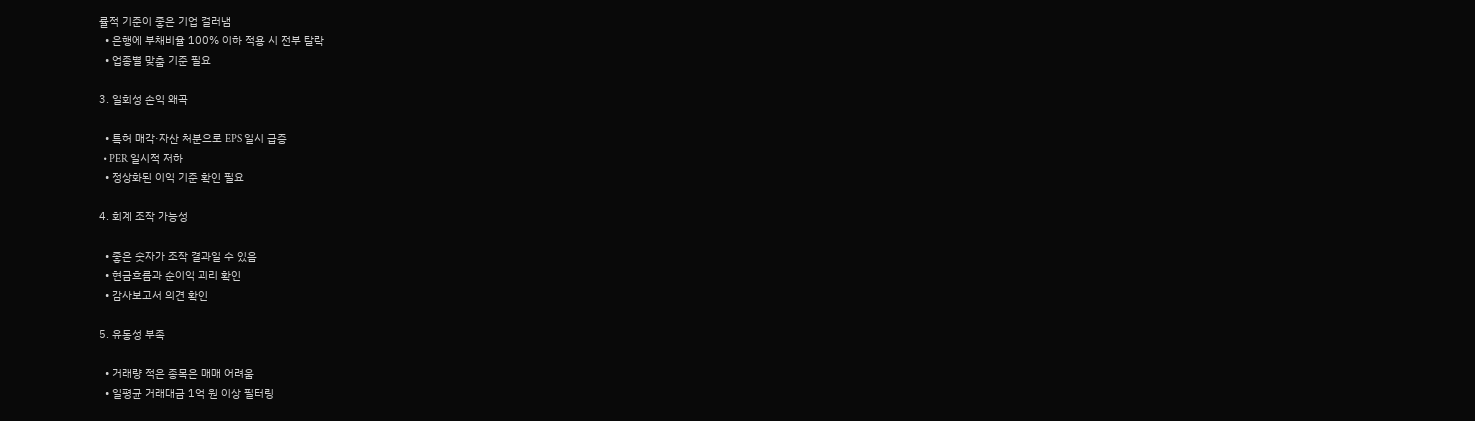률적 기준이 좋은 기업 걸러냄
  • 은행에 부채비율 100% 이하 적용 시 전부 탈락
  • 업종별 맞춤 기준 필요

3. 일회성 손익 왜곡

  • 특허 매각·자산 처분으로 EPS 일시 급증
  • PER 일시적 저하
  • 정상화된 이익 기준 확인 필요

4. 회계 조작 가능성

  • 좋은 숫자가 조작 결과일 수 있음
  • 현금흐름과 순이익 괴리 확인
  • 감사보고서 의견 확인

5. 유동성 부족

  • 거래량 적은 종목은 매매 어려움
  • 일평균 거래대금 1억 원 이상 필터링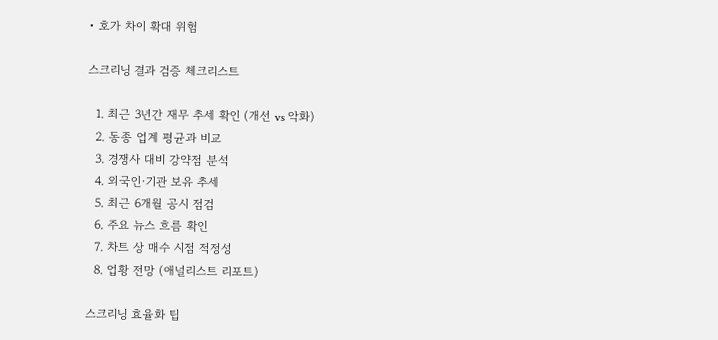• 호가 차이 확대 위험

스크리닝 결과 검증 체크리스트

  1. 최근 3년간 재무 추세 확인 (개선 vs 악화)
  2. 동종 업계 평균과 비교
  3. 경쟁사 대비 강약점 분석
  4. 외국인·기관 보유 추세
  5. 최근 6개월 공시 점검
  6. 주요 뉴스 흐름 확인
  7. 차트 상 매수 시점 적정성
  8. 업황 전망 (애널리스트 리포트)

스크리닝 효율화 팁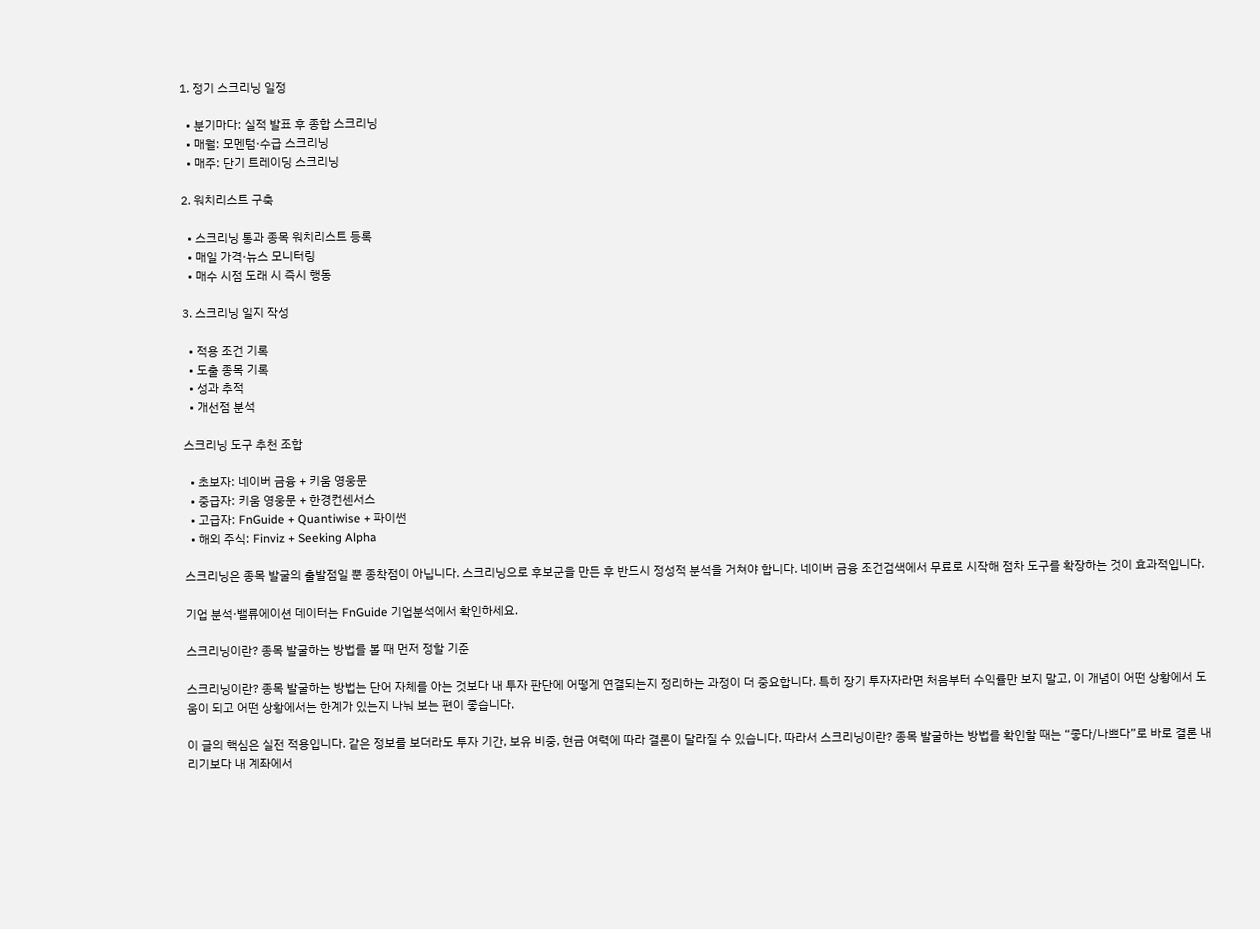1. 정기 스크리닝 일정

  • 분기마다: 실적 발표 후 종합 스크리닝
  • 매월: 모멘텀·수급 스크리닝
  • 매주: 단기 트레이딩 스크리닝

2. 워치리스트 구축

  • 스크리닝 통과 종목 워치리스트 등록
  • 매일 가격·뉴스 모니터링
  • 매수 시점 도래 시 즉시 행동

3. 스크리닝 일지 작성

  • 적용 조건 기록
  • 도출 종목 기록
  • 성과 추적
  • 개선점 분석

스크리닝 도구 추천 조합

  • 초보자: 네이버 금융 + 키움 영웅문
  • 중급자: 키움 영웅문 + 한경컨센서스
  • 고급자: FnGuide + Quantiwise + 파이썬
  • 해외 주식: Finviz + Seeking Alpha

스크리닝은 종목 발굴의 출발점일 뿐 종착점이 아닙니다. 스크리닝으로 후보군을 만든 후 반드시 정성적 분석을 거쳐야 합니다. 네이버 금융 조건검색에서 무료로 시작해 점차 도구를 확장하는 것이 효과적입니다.

기업 분석·밸류에이션 데이터는 FnGuide 기업분석에서 확인하세요.

스크리닝이란? 종목 발굴하는 방법를 볼 때 먼저 정할 기준

스크리닝이란? 종목 발굴하는 방법는 단어 자체를 아는 것보다 내 투자 판단에 어떻게 연결되는지 정리하는 과정이 더 중요합니다. 특히 장기 투자자라면 처음부터 수익률만 보지 말고, 이 개념이 어떤 상황에서 도움이 되고 어떤 상황에서는 한계가 있는지 나눠 보는 편이 좋습니다.

이 글의 핵심은 실전 적용입니다. 같은 정보를 보더라도 투자 기간, 보유 비중, 현금 여력에 따라 결론이 달라질 수 있습니다. 따라서 스크리닝이란? 종목 발굴하는 방법를 확인할 때는 “좋다/나쁘다”로 바로 결론 내리기보다 내 계좌에서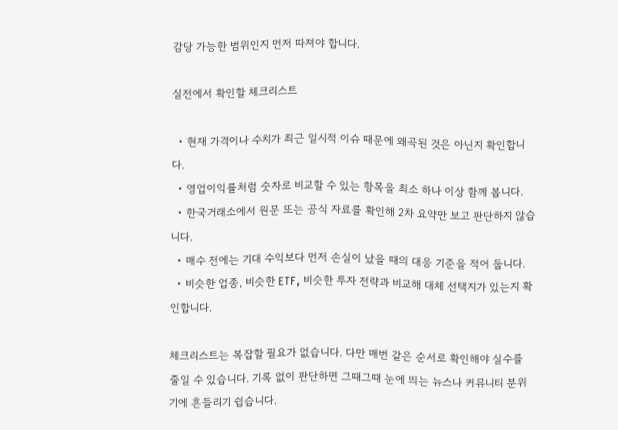감당 가능한 범위인지 먼저 따져야 합니다.

실전에서 확인할 체크리스트

  • 현재 가격이나 수치가 최근 일시적 이슈 때문에 왜곡된 것은 아닌지 확인합니다.
  • 영업이익률처럼 숫자로 비교할 수 있는 항목을 최소 하나 이상 함께 봅니다.
  • 한국거래소에서 원문 또는 공식 자료를 확인해 2차 요약만 보고 판단하지 않습니다.
  • 매수 전에는 기대 수익보다 먼저 손실이 났을 때의 대응 기준을 적어 둡니다.
  • 비슷한 업종, 비슷한 ETF, 비슷한 투자 전략과 비교해 대체 선택지가 있는지 확인합니다.

체크리스트는 복잡할 필요가 없습니다. 다만 매번 같은 순서로 확인해야 실수를 줄일 수 있습니다. 기록 없이 판단하면 그때그때 눈에 띄는 뉴스나 커뮤니티 분위기에 흔들리기 쉽습니다.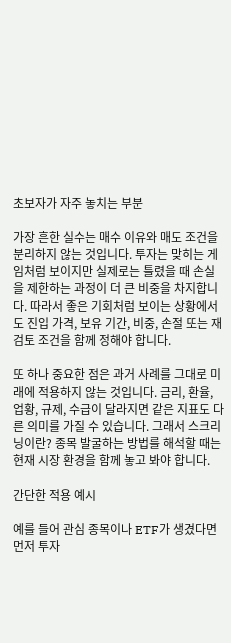초보자가 자주 놓치는 부분

가장 흔한 실수는 매수 이유와 매도 조건을 분리하지 않는 것입니다. 투자는 맞히는 게임처럼 보이지만 실제로는 틀렸을 때 손실을 제한하는 과정이 더 큰 비중을 차지합니다. 따라서 좋은 기회처럼 보이는 상황에서도 진입 가격, 보유 기간, 비중, 손절 또는 재검토 조건을 함께 정해야 합니다.

또 하나 중요한 점은 과거 사례를 그대로 미래에 적용하지 않는 것입니다. 금리, 환율, 업황, 규제, 수급이 달라지면 같은 지표도 다른 의미를 가질 수 있습니다. 그래서 스크리닝이란? 종목 발굴하는 방법를 해석할 때는 현재 시장 환경을 함께 놓고 봐야 합니다.

간단한 적용 예시

예를 들어 관심 종목이나 ETF가 생겼다면 먼저 투자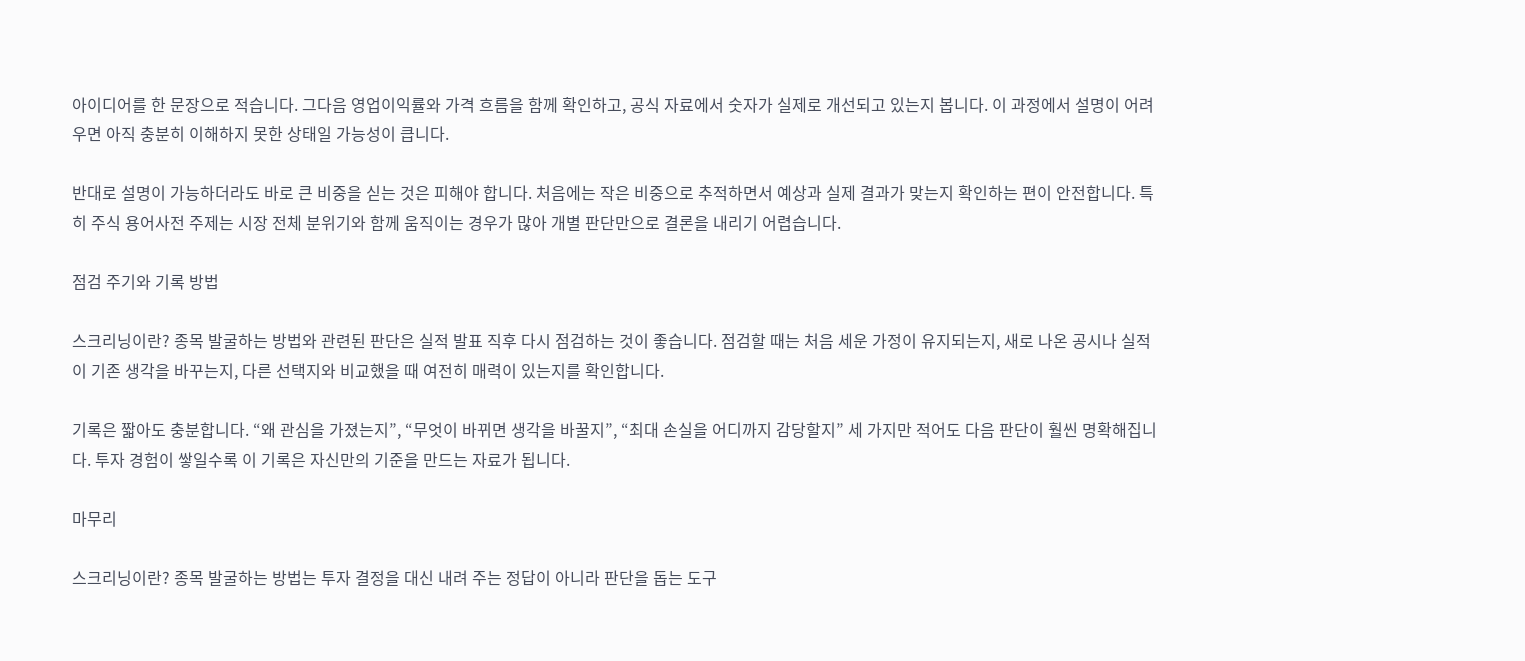아이디어를 한 문장으로 적습니다. 그다음 영업이익률와 가격 흐름을 함께 확인하고, 공식 자료에서 숫자가 실제로 개선되고 있는지 봅니다. 이 과정에서 설명이 어려우면 아직 충분히 이해하지 못한 상태일 가능성이 큽니다.

반대로 설명이 가능하더라도 바로 큰 비중을 싣는 것은 피해야 합니다. 처음에는 작은 비중으로 추적하면서 예상과 실제 결과가 맞는지 확인하는 편이 안전합니다. 특히 주식 용어사전 주제는 시장 전체 분위기와 함께 움직이는 경우가 많아 개별 판단만으로 결론을 내리기 어렵습니다.

점검 주기와 기록 방법

스크리닝이란? 종목 발굴하는 방법와 관련된 판단은 실적 발표 직후 다시 점검하는 것이 좋습니다. 점검할 때는 처음 세운 가정이 유지되는지, 새로 나온 공시나 실적이 기존 생각을 바꾸는지, 다른 선택지와 비교했을 때 여전히 매력이 있는지를 확인합니다.

기록은 짧아도 충분합니다. “왜 관심을 가졌는지”, “무엇이 바뀌면 생각을 바꿀지”, “최대 손실을 어디까지 감당할지” 세 가지만 적어도 다음 판단이 훨씬 명확해집니다. 투자 경험이 쌓일수록 이 기록은 자신만의 기준을 만드는 자료가 됩니다.

마무리

스크리닝이란? 종목 발굴하는 방법는 투자 결정을 대신 내려 주는 정답이 아니라 판단을 돕는 도구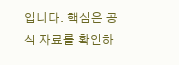입니다. 핵심은 공식 자료를 확인하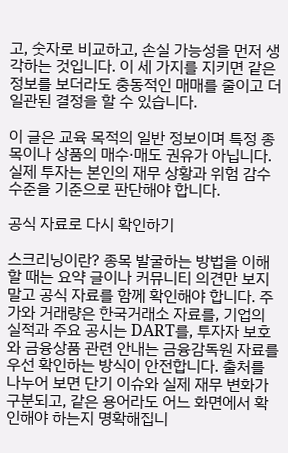고, 숫자로 비교하고, 손실 가능성을 먼저 생각하는 것입니다. 이 세 가지를 지키면 같은 정보를 보더라도 충동적인 매매를 줄이고 더 일관된 결정을 할 수 있습니다.

이 글은 교육 목적의 일반 정보이며 특정 종목이나 상품의 매수·매도 권유가 아닙니다. 실제 투자는 본인의 재무 상황과 위험 감수 수준을 기준으로 판단해야 합니다.

공식 자료로 다시 확인하기

스크리닝이란? 종목 발굴하는 방법을 이해할 때는 요약 글이나 커뮤니티 의견만 보지 말고 공식 자료를 함께 확인해야 합니다. 주가와 거래량은 한국거래소 자료를, 기업의 실적과 주요 공시는 DART를, 투자자 보호와 금융상품 관련 안내는 금융감독원 자료를 우선 확인하는 방식이 안전합니다. 출처를 나누어 보면 단기 이슈와 실제 재무 변화가 구분되고, 같은 용어라도 어느 화면에서 확인해야 하는지 명확해집니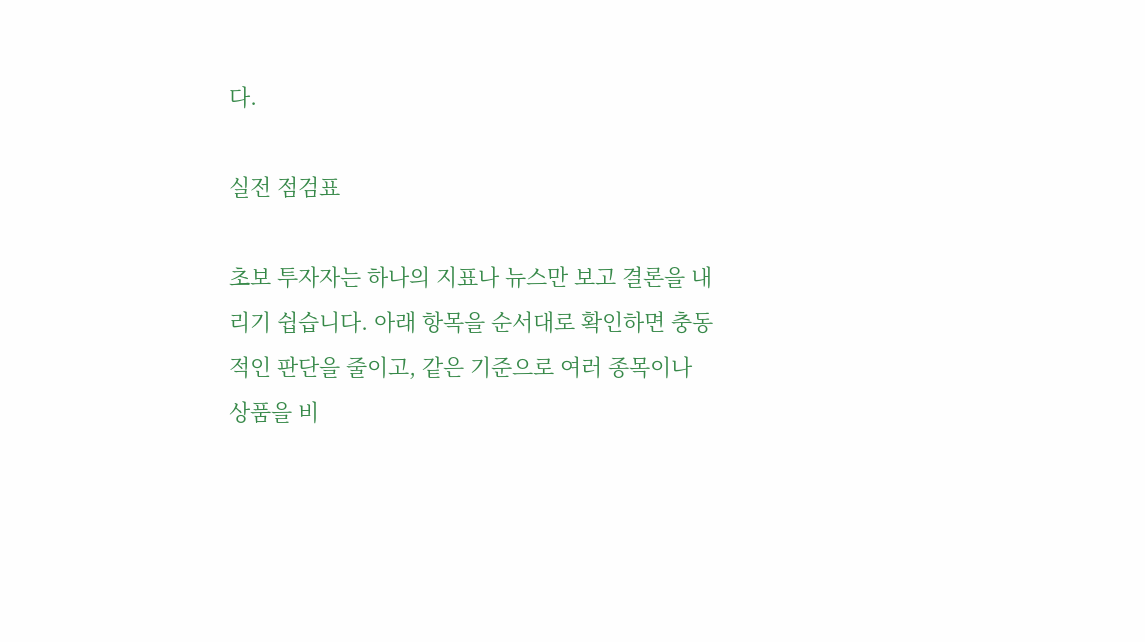다.

실전 점검표

초보 투자자는 하나의 지표나 뉴스만 보고 결론을 내리기 쉽습니다. 아래 항목을 순서대로 확인하면 충동적인 판단을 줄이고, 같은 기준으로 여러 종목이나 상품을 비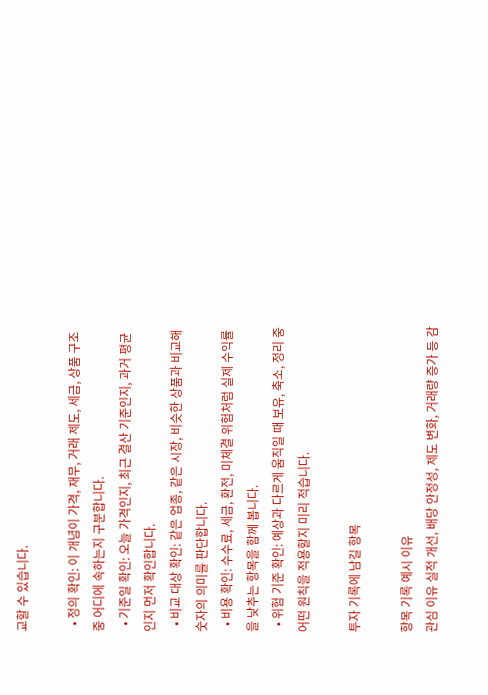교할 수 있습니다.

  • 정의 확인: 이 개념이 가격, 재무, 거래 제도, 세금, 상품 구조 중 어디에 속하는지 구분합니다.
  • 기준일 확인: 오늘 가격인지, 최근 결산 기준인지, 과거 평균인지 먼저 확인합니다.
  • 비교 대상 확인: 같은 업종, 같은 시장, 비슷한 상품과 비교해 숫자의 의미를 판단합니다.
  • 비용 확인: 수수료, 세금, 환전, 미체결 위험처럼 실제 수익률을 낮추는 항목을 함께 봅니다.
  • 위험 기준 확인: 예상과 다르게 움직일 때 보유, 축소, 정리 중 어떤 원칙을 적용할지 미리 적습니다.

투자 기록에 남길 항목

항목 기록 예시 이유
관심 이유 실적 개선, 배당 안정성, 제도 변화, 거래량 증가 등 감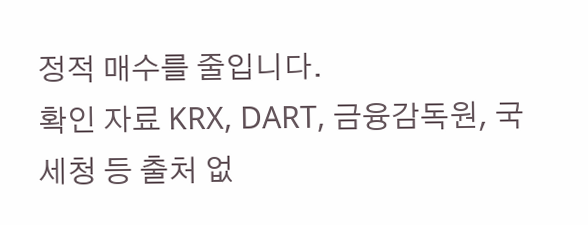정적 매수를 줄입니다.
확인 자료 KRX, DART, 금융감독원, 국세청 등 출처 없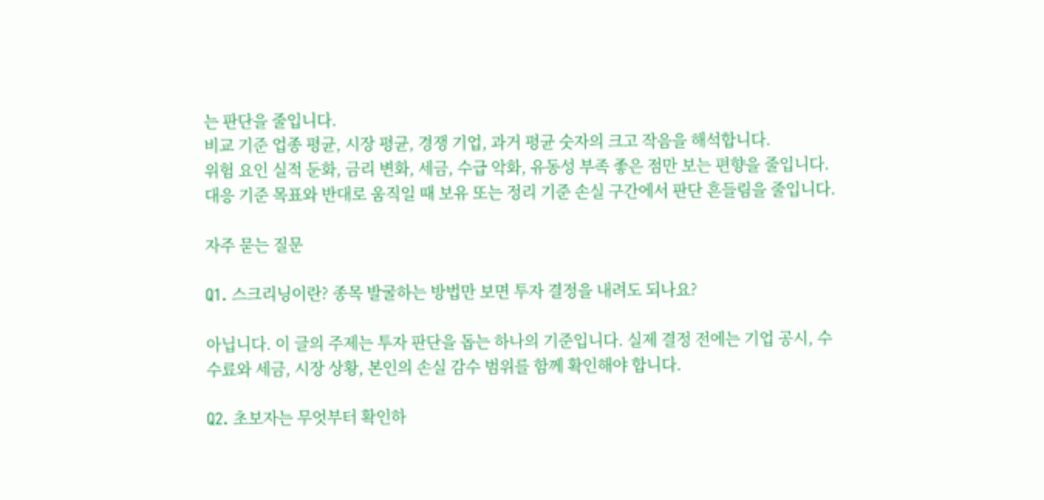는 판단을 줄입니다.
비교 기준 업종 평균, 시장 평균, 경쟁 기업, 과거 평균 숫자의 크고 작음을 해석합니다.
위험 요인 실적 둔화, 금리 변화, 세금, 수급 악화, 유동성 부족 좋은 점만 보는 편향을 줄입니다.
대응 기준 목표와 반대로 움직일 때 보유 또는 정리 기준 손실 구간에서 판단 흔들림을 줄입니다.

자주 묻는 질문

Q1. 스크리닝이란? 종목 발굴하는 방법만 보면 투자 결정을 내려도 되나요?

아닙니다. 이 글의 주제는 투자 판단을 돕는 하나의 기준입니다. 실제 결정 전에는 기업 공시, 수수료와 세금, 시장 상황, 본인의 손실 감수 범위를 함께 확인해야 합니다.

Q2. 초보자는 무엇부터 확인하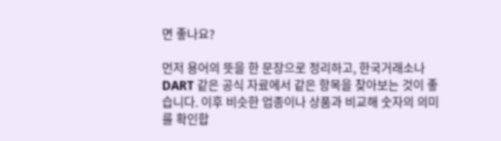면 좋나요?

먼저 용어의 뜻을 한 문장으로 정리하고, 한국거래소나 DART 같은 공식 자료에서 같은 항목을 찾아보는 것이 좋습니다. 이후 비슷한 업종이나 상품과 비교해 숫자의 의미를 확인합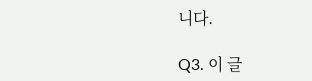니다.

Q3. 이 글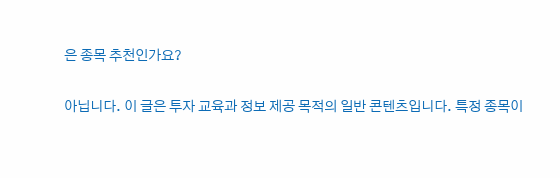은 종목 추천인가요?

아닙니다. 이 글은 투자 교육과 정보 제공 목적의 일반 콘텐츠입니다. 특정 종목이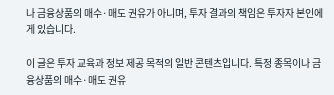나 금융상품의 매수·매도 권유가 아니며, 투자 결과의 책임은 투자자 본인에게 있습니다.

이 글은 투자 교육과 정보 제공 목적의 일반 콘텐츠입니다. 특정 종목이나 금융상품의 매수·매도 권유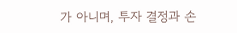가 아니며, 투자 결정과 손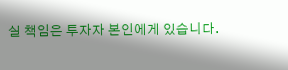실 책임은 투자자 본인에게 있습니다.